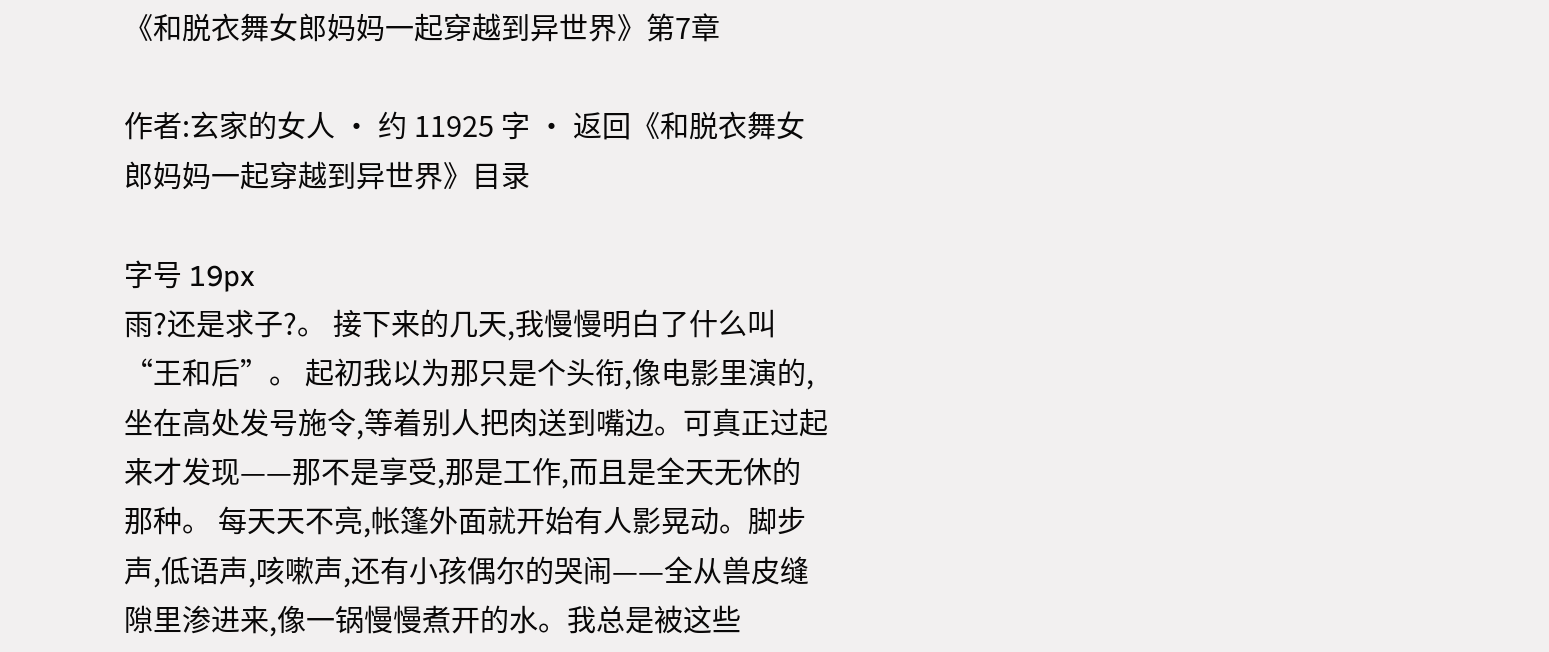《和脱衣舞女郎妈妈一起穿越到异世界》第7章

作者:玄家的女人 · 约 11925 字 · 返回《和脱衣舞女郎妈妈一起穿越到异世界》目录

字号 19px
雨?还是求子?。 接下来的几天,我慢慢明白了什么叫“王和后”。 起初我以为那只是个头衔,像电影里演的,坐在高处发号施令,等着别人把肉送到嘴边。可真正过起来才发现——那不是享受,那是工作,而且是全天无休的那种。 每天天不亮,帐篷外面就开始有人影晃动。脚步声,低语声,咳嗽声,还有小孩偶尔的哭闹——全从兽皮缝隙里渗进来,像一锅慢慢煮开的水。我总是被这些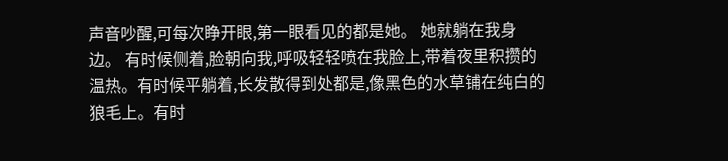声音吵醒,可每次睁开眼,第一眼看见的都是她。 她就躺在我身边。 有时候侧着,脸朝向我,呼吸轻轻喷在我脸上,带着夜里积攒的温热。有时候平躺着,长发散得到处都是,像黑色的水草铺在纯白的狼毛上。有时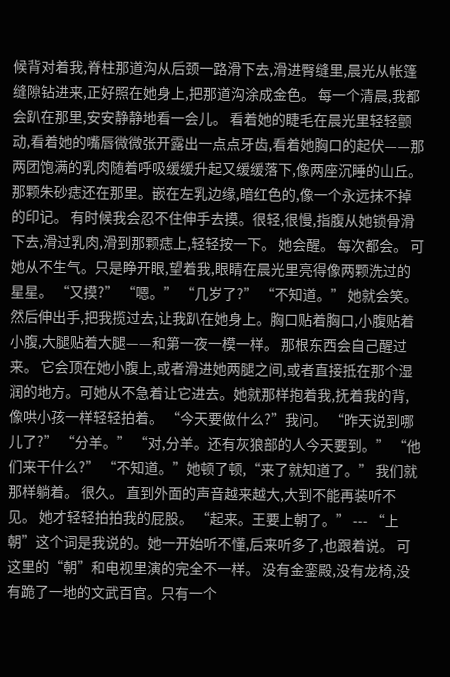候背对着我,脊柱那道沟从后颈一路滑下去,滑进臀缝里,晨光从帐篷缝隙钻进来,正好照在她身上,把那道沟涂成金色。 每一个清晨,我都会趴在那里,安安静静地看一会儿。 看着她的睫毛在晨光里轻轻颤动,看着她的嘴唇微微张开露出一点点牙齿,看着她胸口的起伏——那两团饱满的乳肉随着呼吸缓缓升起又缓缓落下,像两座沉睡的山丘。 那颗朱砂痣还在那里。嵌在左乳边缘,暗红色的,像一个永远抹不掉的印记。 有时候我会忍不住伸手去摸。很轻,很慢,指腹从她锁骨滑下去,滑过乳肉,滑到那颗痣上,轻轻按一下。 她会醒。 每次都会。 可她从不生气。只是睁开眼,望着我,眼睛在晨光里亮得像两颗洗过的星星。 “又摸?” “嗯。” “几岁了?” “不知道。” 她就会笑。然后伸出手,把我揽过去,让我趴在她身上。胸口贴着胸口,小腹贴着小腹,大腿贴着大腿——和第一夜一模一样。 那根东西会自己醒过来。 它会顶在她小腹上,或者滑进她两腿之间,或者直接抵在那个湿润的地方。可她从不急着让它进去。她就那样抱着我,抚着我的背,像哄小孩一样轻轻拍着。 “今天要做什么?”我问。 “昨天说到哪儿了?” “分羊。” “对,分羊。还有灰狼部的人今天要到。” “他们来干什么?” “不知道。”她顿了顿,“来了就知道了。” 我们就那样躺着。 很久。 直到外面的声音越来越大,大到不能再装听不见。 她才轻轻拍拍我的屁股。 “起来。王要上朝了。” --- “上朝”这个词是我说的。她一开始听不懂,后来听多了,也跟着说。 可这里的“朝”和电视里演的完全不一样。 没有金銮殿,没有龙椅,没有跪了一地的文武百官。只有一个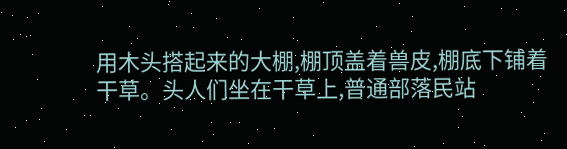用木头搭起来的大棚,棚顶盖着兽皮,棚底下铺着干草。头人们坐在干草上,普通部落民站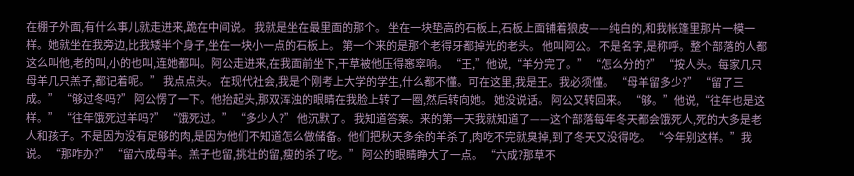在棚子外面,有什么事儿就走进来,跪在中间说。 我就是坐在最里面的那个。 坐在一块垫高的石板上,石板上面铺着狼皮——纯白的,和我帐篷里那片一模一样。她就坐在我旁边,比我矮半个身子,坐在一块小一点的石板上。 第一个来的是那个老得牙都掉光的老头。 他叫阿公。 不是名字,是称呼。整个部落的人都这么叫他,老的叫,小的也叫,连她都叫。阿公走进来,在我面前坐下,干草被他压得窸窣响。 “王,”他说,“羊分完了。” “怎么分的?” “按人头。每家几只母羊几只羔子,都记着呢。” 我点点头。 在现代社会,我是个刚考上大学的学生,什么都不懂。可在这里,我是王。我必须懂。 “母羊留多少?” “留了三成。” “够过冬吗?” 阿公愣了一下。他抬起头,那双浑浊的眼睛在我脸上转了一圈,然后转向她。 她没说话。 阿公又转回来。 “够。”他说,“往年也是这样。” “往年饿死过羊吗?” “饿死过。” “多少人?” 他沉默了。 我知道答案。来的第一天我就知道了——这个部落每年冬天都会饿死人,死的大多是老人和孩子。不是因为没有足够的肉,是因为他们不知道怎么做储备。他们把秋天多余的羊杀了,肉吃不完就臭掉,到了冬天又没得吃。 “今年别这样。”我说。 “那咋办?” “留六成母羊。羔子也留,挑壮的留,瘦的杀了吃。” 阿公的眼睛睁大了一点。 “六成?那草不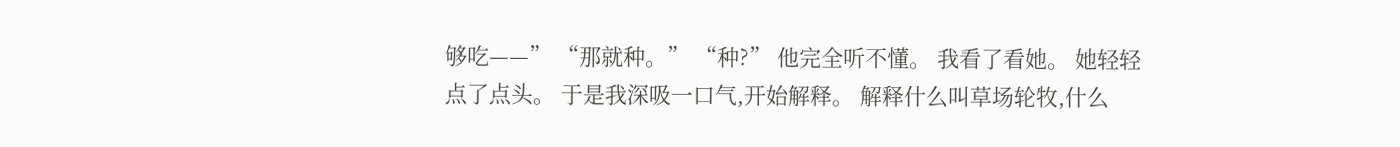够吃——” “那就种。” “种?” 他完全听不懂。 我看了看她。 她轻轻点了点头。 于是我深吸一口气,开始解释。 解释什么叫草场轮牧,什么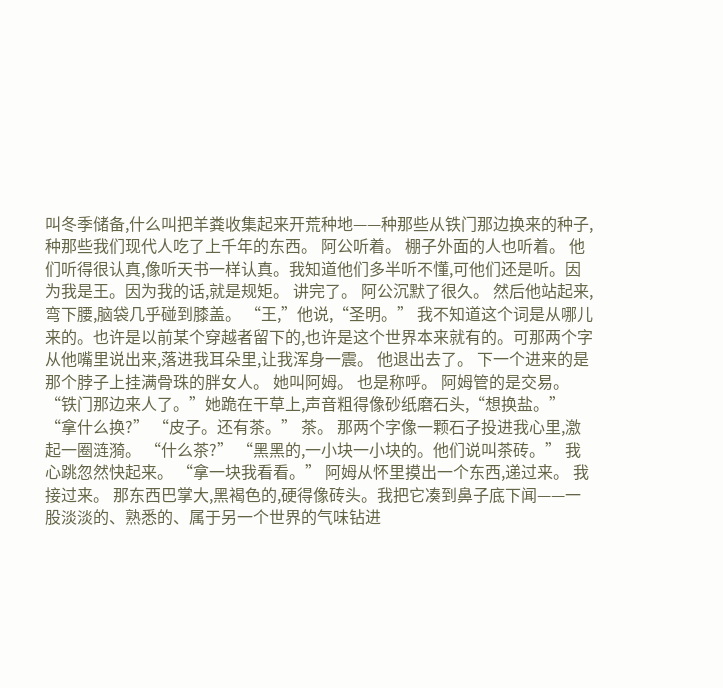叫冬季储备,什么叫把羊粪收集起来开荒种地——种那些从铁门那边换来的种子,种那些我们现代人吃了上千年的东西。 阿公听着。 棚子外面的人也听着。 他们听得很认真,像听天书一样认真。我知道他们多半听不懂,可他们还是听。因为我是王。因为我的话,就是规矩。 讲完了。 阿公沉默了很久。 然后他站起来,弯下腰,脑袋几乎碰到膝盖。 “王,”他说,“圣明。” 我不知道这个词是从哪儿来的。也许是以前某个穿越者留下的,也许是这个世界本来就有的。可那两个字从他嘴里说出来,落进我耳朵里,让我浑身一震。 他退出去了。 下一个进来的是那个脖子上挂满骨珠的胖女人。 她叫阿姆。 也是称呼。 阿姆管的是交易。 “铁门那边来人了。”她跪在干草上,声音粗得像砂纸磨石头,“想换盐。” “拿什么换?” “皮子。还有茶。” 茶。 那两个字像一颗石子投进我心里,激起一圈涟漪。 “什么茶?” “黑黑的,一小块一小块的。他们说叫茶砖。” 我心跳忽然快起来。 “拿一块我看看。” 阿姆从怀里摸出一个东西,递过来。 我接过来。 那东西巴掌大,黑褐色的,硬得像砖头。我把它凑到鼻子底下闻——一股淡淡的、熟悉的、属于另一个世界的气味钻进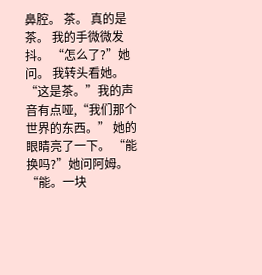鼻腔。 茶。 真的是茶。 我的手微微发抖。 “怎么了?”她问。 我转头看她。 “这是茶。”我的声音有点哑,“我们那个世界的东西。” 她的眼睛亮了一下。 “能换吗?”她问阿姆。 “能。一块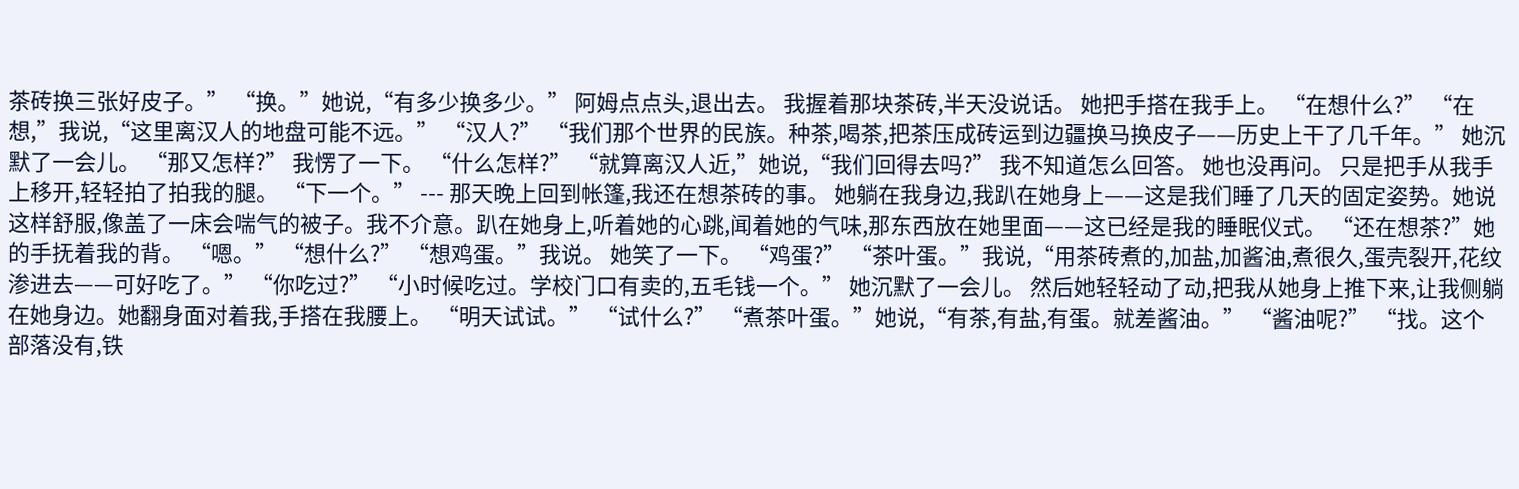茶砖换三张好皮子。” “换。”她说,“有多少换多少。” 阿姆点点头,退出去。 我握着那块茶砖,半天没说话。 她把手搭在我手上。 “在想什么?” “在想,”我说,“这里离汉人的地盘可能不远。” “汉人?” “我们那个世界的民族。种茶,喝茶,把茶压成砖运到边疆换马换皮子——历史上干了几千年。” 她沉默了一会儿。 “那又怎样?” 我愣了一下。 “什么怎样?” “就算离汉人近,”她说,“我们回得去吗?” 我不知道怎么回答。 她也没再问。 只是把手从我手上移开,轻轻拍了拍我的腿。 “下一个。” --- 那天晚上回到帐篷,我还在想茶砖的事。 她躺在我身边,我趴在她身上——这是我们睡了几天的固定姿势。她说这样舒服,像盖了一床会喘气的被子。我不介意。趴在她身上,听着她的心跳,闻着她的气味,那东西放在她里面——这已经是我的睡眠仪式。 “还在想茶?”她的手抚着我的背。 “嗯。” “想什么?” “想鸡蛋。”我说。 她笑了一下。 “鸡蛋?” “茶叶蛋。”我说,“用茶砖煮的,加盐,加酱油,煮很久,蛋壳裂开,花纹渗进去——可好吃了。” “你吃过?” “小时候吃过。学校门口有卖的,五毛钱一个。” 她沉默了一会儿。 然后她轻轻动了动,把我从她身上推下来,让我侧躺在她身边。她翻身面对着我,手搭在我腰上。 “明天试试。” “试什么?” “煮茶叶蛋。”她说,“有茶,有盐,有蛋。就差酱油。” “酱油呢?” “找。这个部落没有,铁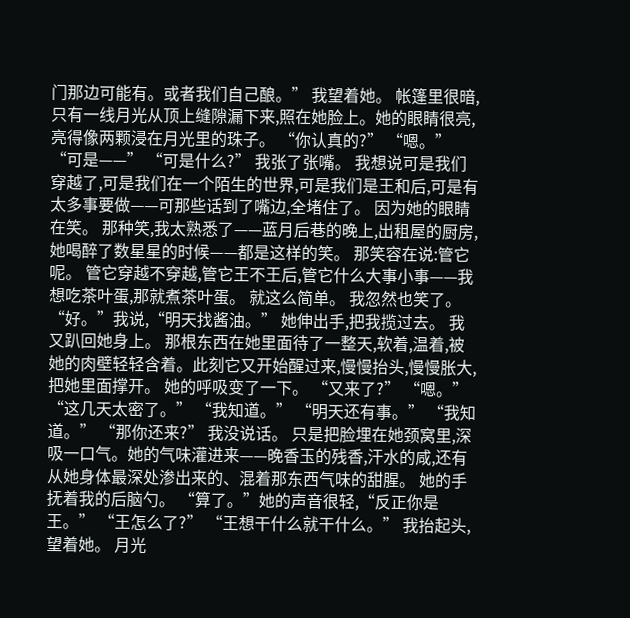门那边可能有。或者我们自己酿。” 我望着她。 帐篷里很暗,只有一线月光从顶上缝隙漏下来,照在她脸上。她的眼睛很亮,亮得像两颗浸在月光里的珠子。 “你认真的?” “嗯。” “可是——” “可是什么?” 我张了张嘴。 我想说可是我们穿越了,可是我们在一个陌生的世界,可是我们是王和后,可是有太多事要做——可那些话到了嘴边,全堵住了。 因为她的眼睛在笑。 那种笑,我太熟悉了——蓝月后巷的晚上,出租屋的厨房,她喝醉了数星星的时候——都是这样的笑。 那笑容在说:管它呢。 管它穿越不穿越,管它王不王后,管它什么大事小事——我想吃茶叶蛋,那就煮茶叶蛋。 就这么简单。 我忽然也笑了。 “好。”我说,“明天找酱油。” 她伸出手,把我揽过去。 我又趴回她身上。 那根东西在她里面待了一整天,软着,温着,被她的肉壁轻轻含着。此刻它又开始醒过来,慢慢抬头,慢慢胀大,把她里面撑开。 她的呼吸变了一下。 “又来了?” “嗯。” “这几天太密了。” “我知道。” “明天还有事。” “我知道。” “那你还来?” 我没说话。 只是把脸埋在她颈窝里,深吸一口气。她的气味灌进来——晚香玉的残香,汗水的咸,还有从她身体最深处渗出来的、混着那东西气味的甜腥。 她的手抚着我的后脑勺。 “算了。”她的声音很轻,“反正你是王。” “王怎么了?” “王想干什么就干什么。” 我抬起头,望着她。 月光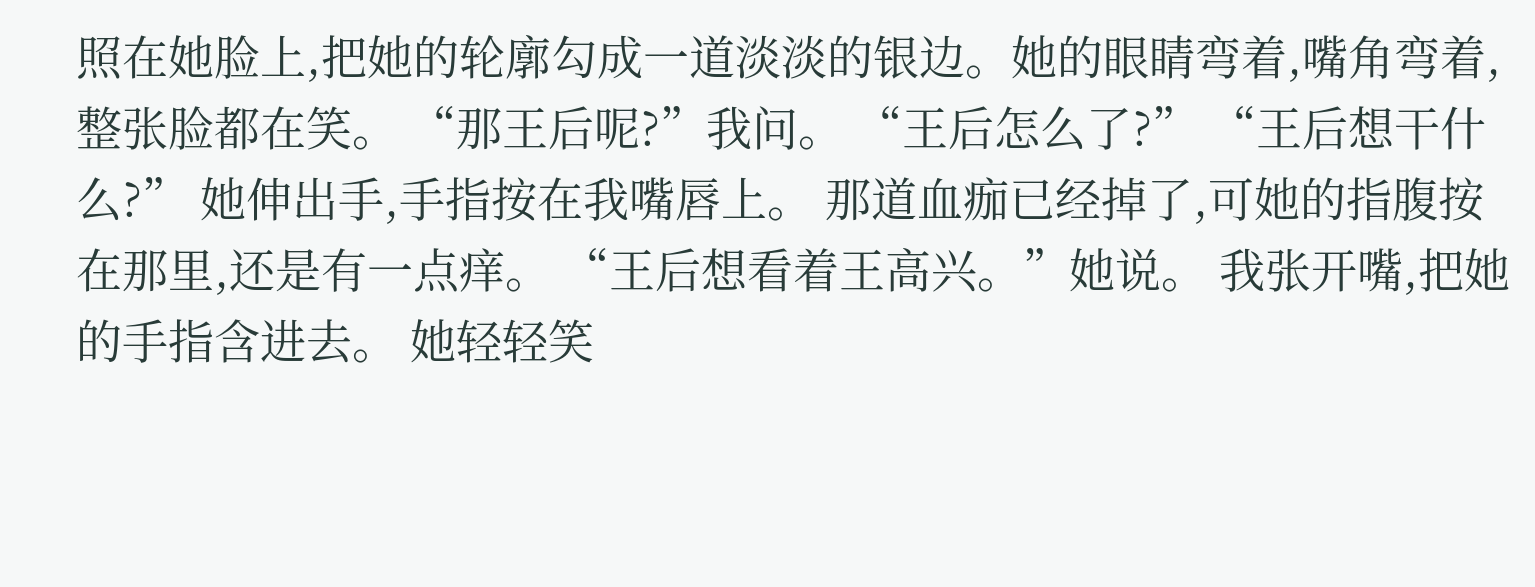照在她脸上,把她的轮廓勾成一道淡淡的银边。她的眼睛弯着,嘴角弯着,整张脸都在笑。 “那王后呢?”我问。 “王后怎么了?” “王后想干什么?” 她伸出手,手指按在我嘴唇上。 那道血痂已经掉了,可她的指腹按在那里,还是有一点痒。 “王后想看着王高兴。”她说。 我张开嘴,把她的手指含进去。 她轻轻笑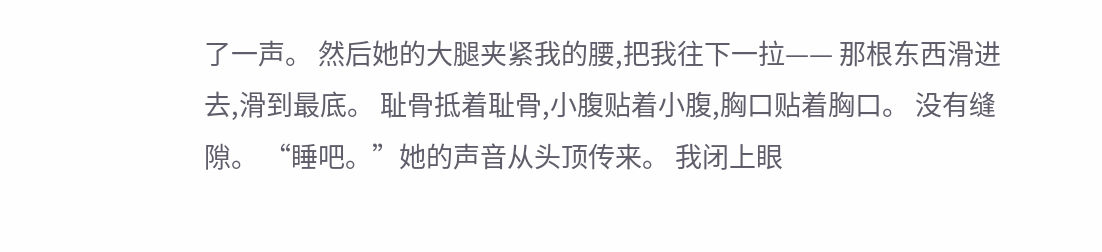了一声。 然后她的大腿夹紧我的腰,把我往下一拉—— 那根东西滑进去,滑到最底。 耻骨抵着耻骨,小腹贴着小腹,胸口贴着胸口。 没有缝隙。 “睡吧。”她的声音从头顶传来。 我闭上眼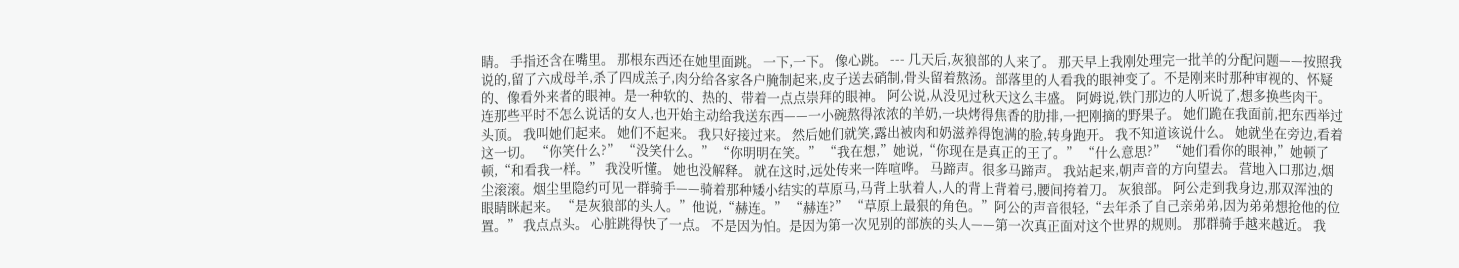睛。 手指还含在嘴里。 那根东西还在她里面跳。 一下,一下。 像心跳。 --- 几天后,灰狼部的人来了。 那天早上我刚处理完一批羊的分配问题——按照我说的,留了六成母羊,杀了四成羔子,肉分给各家各户腌制起来,皮子送去硝制,骨头留着熬汤。部落里的人看我的眼神变了。不是刚来时那种审视的、怀疑的、像看外来者的眼神。是一种软的、热的、带着一点点崇拜的眼神。 阿公说,从没见过秋天这么丰盛。 阿姆说,铁门那边的人听说了,想多换些肉干。 连那些平时不怎么说话的女人,也开始主动给我送东西——一小碗熬得浓浓的羊奶,一块烤得焦香的肋排,一把刚摘的野果子。 她们跪在我面前,把东西举过头顶。 我叫她们起来。 她们不起来。 我只好接过来。 然后她们就笑,露出被肉和奶滋养得饱满的脸,转身跑开。 我不知道该说什么。 她就坐在旁边,看着这一切。 “你笑什么?” “没笑什么。” “你明明在笑。” “我在想,”她说,“你现在是真正的王了。” “什么意思?” “她们看你的眼神,”她顿了顿,“和看我一样。” 我没听懂。 她也没解释。 就在这时,远处传来一阵喧哗。 马蹄声。很多马蹄声。 我站起来,朝声音的方向望去。 营地入口那边,烟尘滚滚。烟尘里隐约可见一群骑手——骑着那种矮小结实的草原马,马背上驮着人,人的背上背着弓,腰间挎着刀。 灰狼部。 阿公走到我身边,那双浑浊的眼睛眯起来。 “是灰狼部的头人。”他说,“赫连。” “赫连?” “草原上最狠的角色。”阿公的声音很轻,“去年杀了自己亲弟弟,因为弟弟想抢他的位置。” 我点点头。 心脏跳得快了一点。 不是因为怕。是因为第一次见别的部族的头人——第一次真正面对这个世界的规则。 那群骑手越来越近。 我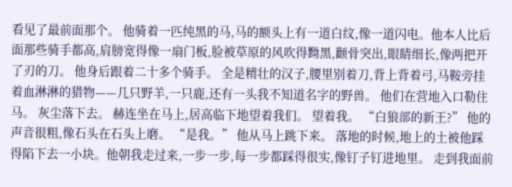看见了最前面那个。 他骑着一匹纯黑的马,马的额头上有一道白纹,像一道闪电。他本人比后面那些骑手都高,肩膀宽得像一扇门板,脸被草原的风吹得黝黑,颧骨突出,眼睛细长,像两把开了刃的刀。 他身后跟着二十多个骑手。 全是精壮的汉子,腰里别着刀,背上背着弓,马鞍旁挂着血淋淋的猎物——几只野羊,一只鹿,还有一头我不知道名字的野兽。 他们在营地入口勒住马。 灰尘落下去。 赫连坐在马上,居高临下地望着我们。 望着我。 “白狼部的新王?” 他的声音很粗,像石头在石头上磨。 “是我。” 他从马上跳下来。 落地的时候,地上的土被他踩得陷下去一小块。他朝我走过来,一步一步,每一步都踩得很实,像钉子钉进地里。 走到我面前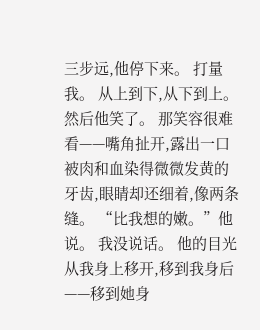三步远,他停下来。 打量我。 从上到下,从下到上。 然后他笑了。 那笑容很难看——嘴角扯开,露出一口被肉和血染得微微发黄的牙齿,眼睛却还细着,像两条缝。 “比我想的嫩。”他说。 我没说话。 他的目光从我身上移开,移到我身后——移到她身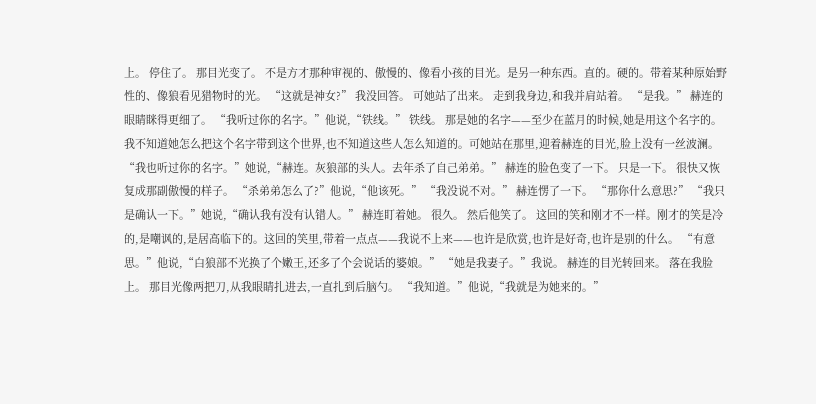上。 停住了。 那目光变了。 不是方才那种审视的、傲慢的、像看小孩的目光。是另一种东西。直的。硬的。带着某种原始野性的、像狼看见猎物时的光。 “这就是神女?” 我没回答。 可她站了出来。 走到我身边,和我并肩站着。 “是我。” 赫连的眼睛眯得更细了。 “我听过你的名字。”他说,“铁线。” 铁线。 那是她的名字——至少在蓝月的时候,她是用这个名字的。我不知道她怎么把这个名字带到这个世界,也不知道这些人怎么知道的。可她站在那里,迎着赫连的目光,脸上没有一丝波澜。 “我也听过你的名字。”她说,“赫连。灰狼部的头人。去年杀了自己弟弟。” 赫连的脸色变了一下。 只是一下。 很快又恢复成那副傲慢的样子。 “杀弟弟怎么了?”他说,“他该死。” “我没说不对。” 赫连愣了一下。 “那你什么意思?” “我只是确认一下。”她说,“确认我有没有认错人。” 赫连盯着她。 很久。 然后他笑了。 这回的笑和刚才不一样。刚才的笑是冷的,是嘲讽的,是居高临下的。这回的笑里,带着一点点——我说不上来——也许是欣赏,也许是好奇,也许是别的什么。 “有意思。”他说,“白狼部不光换了个嫩王,还多了个会说话的婆娘。” “她是我妻子。”我说。 赫连的目光转回来。 落在我脸上。 那目光像两把刀,从我眼睛扎进去,一直扎到后脑勺。 “我知道。”他说,“我就是为她来的。”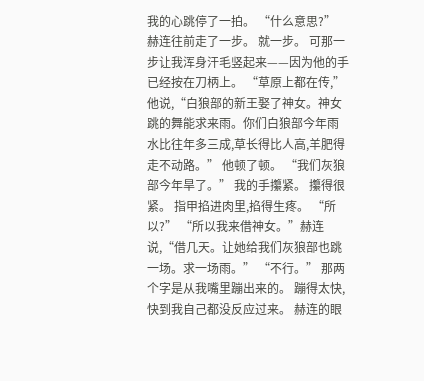我的心跳停了一拍。 “什么意思?” 赫连往前走了一步。 就一步。 可那一步让我浑身汗毛竖起来——因为他的手已经按在刀柄上。 “草原上都在传,”他说,“白狼部的新王娶了神女。神女跳的舞能求来雨。你们白狼部今年雨水比往年多三成,草长得比人高,羊肥得走不动路。” 他顿了顿。 “我们灰狼部今年旱了。” 我的手攥紧。 攥得很紧。 指甲掐进肉里,掐得生疼。 “所以?” “所以我来借神女。”赫连说,“借几天。让她给我们灰狼部也跳一场。求一场雨。” “不行。” 那两个字是从我嘴里蹦出来的。 蹦得太快,快到我自己都没反应过来。 赫连的眼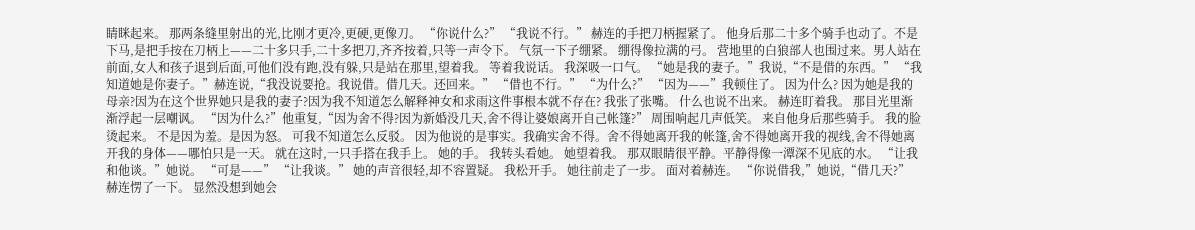睛眯起来。 那两条缝里射出的光,比刚才更冷,更硬,更像刀。 “你说什么?” “我说不行。” 赫连的手把刀柄握紧了。 他身后那二十多个骑手也动了。不是下马,是把手按在刀柄上——二十多只手,二十多把刀,齐齐按着,只等一声令下。 气氛一下子绷紧。 绷得像拉满的弓。 营地里的白狼部人也围过来。男人站在前面,女人和孩子退到后面,可他们没有跑,没有躲,只是站在那里,望着我。 等着我说话。 我深吸一口气。 “她是我的妻子。”我说,“不是借的东西。” “我知道她是你妻子。”赫连说,“我没说要抢。我说借。借几天。还回来。” “借也不行。” “为什么?” “因为——”我顿住了。 因为什么? 因为她是我的母亲?因为在这个世界她只是我的妻子?因为我不知道怎么解释神女和求雨这件事根本就不存在? 我张了张嘴。 什么也说不出来。 赫连盯着我。 那目光里渐渐浮起一层嘲讽。 “因为什么?”他重复,“因为舍不得?因为新婚没几天,舍不得让婆娘离开自己帐篷?” 周围响起几声低笑。 来自他身后那些骑手。 我的脸烫起来。 不是因为羞。是因为怒。 可我不知道怎么反驳。 因为他说的是事实。我确实舍不得。舍不得她离开我的帐篷,舍不得她离开我的视线,舍不得她离开我的身体——哪怕只是一天。 就在这时,一只手搭在我手上。 她的手。 我转头看她。 她望着我。 那双眼睛很平静。平静得像一潭深不见底的水。 “让我和他谈。”她说。 “可是——” “让我谈。” 她的声音很轻,却不容置疑。 我松开手。 她往前走了一步。 面对着赫连。 “你说借我,”她说,“借几天?” 赫连愣了一下。 显然没想到她会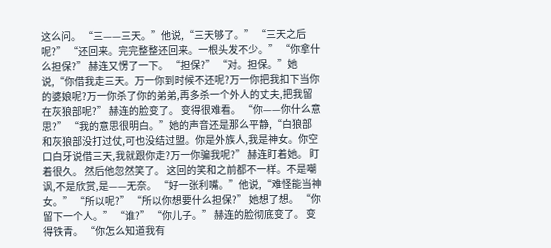这么问。 “三——三天。”他说,“三天够了。” “三天之后呢?” “还回来。完完整整还回来。一根头发不少。” “你拿什么担保?” 赫连又愣了一下。 “担保?” “对。担保。”她说,“你借我走三天。万一你到时候不还呢?万一你把我扣下当你的婆娘呢?万一你杀了你的弟弟,再多杀一个外人的丈夫,把我留在灰狼部呢?” 赫连的脸变了。 变得很难看。 “你——你什么意思?” “我的意思很明白。”她的声音还是那么平静,“白狼部和灰狼部没打过仗,可也没结过盟。你是外族人,我是神女。你空口白牙说借三天,我就跟你走?万一你骗我呢?” 赫连盯着她。 盯着很久。 然后他忽然笑了。 这回的笑和之前都不一样。不是嘲讽,不是欣赏,是——无奈。 “好一张利嘴。”他说,“难怪能当神女。” “所以呢?” “所以你想要什么担保?” 她想了想。 “你留下一个人。” “谁?” “你儿子。” 赫连的脸彻底变了。 变得铁青。 “你怎么知道我有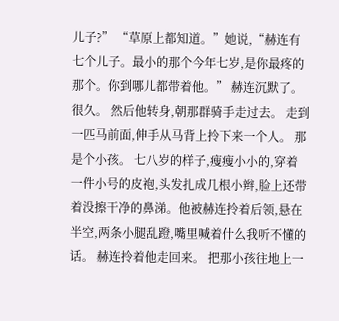儿子?” “草原上都知道。”她说,“赫连有七个儿子。最小的那个今年七岁,是你最疼的那个。你到哪儿都带着他。” 赫连沉默了。 很久。 然后他转身,朝那群骑手走过去。 走到一匹马前面,伸手从马背上拎下来一个人。 那是个小孩。 七八岁的样子,瘦瘦小小的,穿着一件小号的皮袍,头发扎成几根小辫,脸上还带着没擦干净的鼻涕。他被赫连拎着后领,悬在半空,两条小腿乱蹬,嘴里喊着什么我听不懂的话。 赫连拎着他走回来。 把那小孩往地上一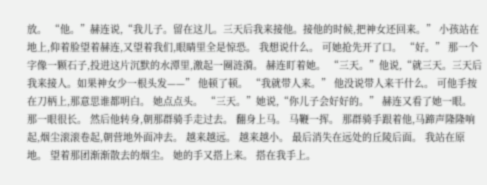放。 “他。”赫连说,“我儿子。留在这儿。三天后我来接他。接他的时候,把神女还回来。” 小孩站在地上,仰着脸望着赫连,又望着我们,眼睛里全是惊恐。 我想说什么。 可她抢先开了口。 “好。” 那一个字像一颗石子,投进这片沉默的水潭里,激起一圈涟漪。 赫连盯着她。 “三天。”他说,“就三天。三天后我来接人。如果神女少一根头发——” 他顿了顿。 “我就带人来。” 他没说带人来干什么。 可他手按在刀柄上,那意思谁都明白。 她点点头。 “三天。”她说,“你儿子会好好的。” 赫连又看了她一眼。 那一眼很长。 然后他转身,朝那群骑手走过去。 翻身上马。 马鞭一挥。 那群骑手跟着他,马蹄声隆隆响起,烟尘滚滚卷起,朝营地外面冲去。 越来越远。 越来越小。 最后消失在远处的丘陵后面。 我站在原地。 望着那团渐渐散去的烟尘。 她的手又搭上来。 搭在我手上。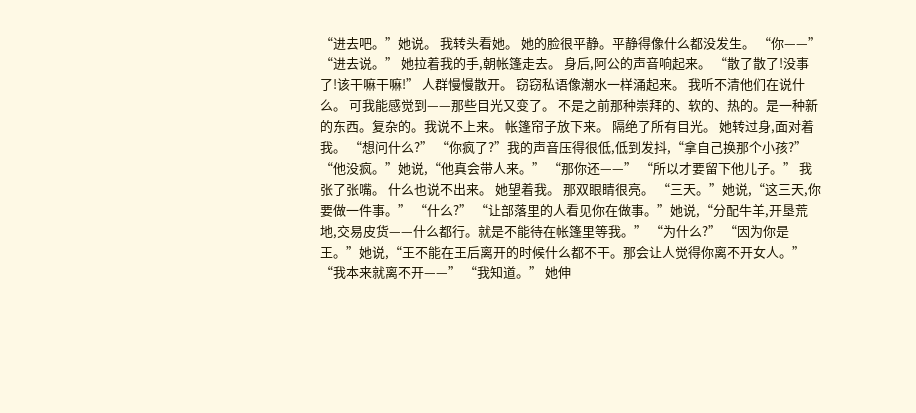“进去吧。”她说。 我转头看她。 她的脸很平静。平静得像什么都没发生。 “你——” “进去说。” 她拉着我的手,朝帐篷走去。 身后,阿公的声音响起来。 “散了散了!没事了!该干嘛干嘛!” 人群慢慢散开。 窃窃私语像潮水一样涌起来。 我听不清他们在说什么。 可我能感觉到——那些目光又变了。 不是之前那种崇拜的、软的、热的。是一种新的东西。复杂的。我说不上来。 帐篷帘子放下来。 隔绝了所有目光。 她转过身,面对着我。 “想问什么?” “你疯了?”我的声音压得很低,低到发抖,“拿自己换那个小孩?” “他没疯。”她说,“他真会带人来。” “那你还——” “所以才要留下他儿子。” 我张了张嘴。 什么也说不出来。 她望着我。 那双眼睛很亮。 “三天。”她说,“这三天,你要做一件事。” “什么?” “让部落里的人看见你在做事。”她说,“分配牛羊,开垦荒地,交易皮货——什么都行。就是不能待在帐篷里等我。” “为什么?” “因为你是王。”她说,“王不能在王后离开的时候什么都不干。那会让人觉得你离不开女人。” “我本来就离不开——” “我知道。” 她伸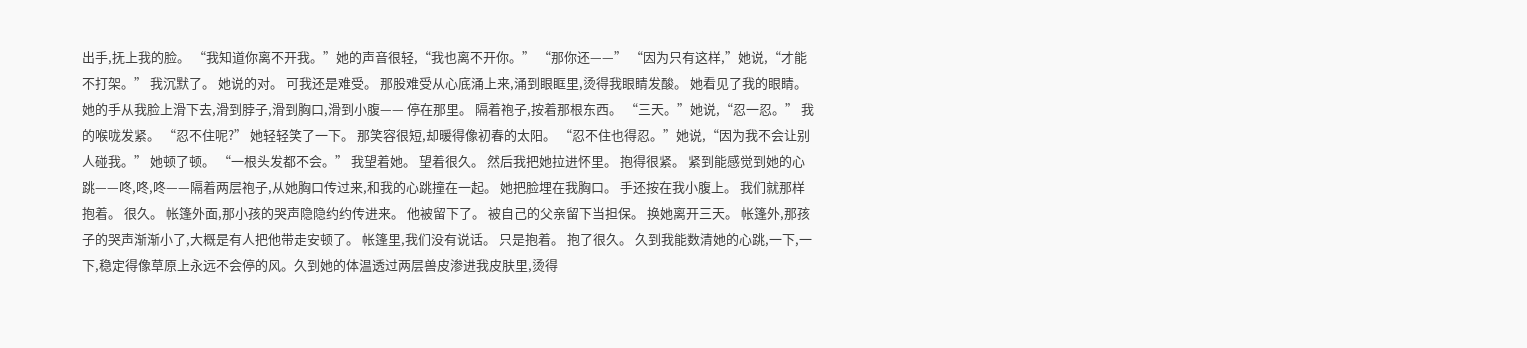出手,抚上我的脸。 “我知道你离不开我。”她的声音很轻,“我也离不开你。” “那你还——” “因为只有这样,”她说,“才能不打架。” 我沉默了。 她说的对。 可我还是难受。 那股难受从心底涌上来,涌到眼眶里,烫得我眼睛发酸。 她看见了我的眼睛。 她的手从我脸上滑下去,滑到脖子,滑到胸口,滑到小腹—— 停在那里。 隔着袍子,按着那根东西。 “三天。”她说,“忍一忍。” 我的喉咙发紧。 “忍不住呢?” 她轻轻笑了一下。 那笑容很短,却暖得像初春的太阳。 “忍不住也得忍。”她说,“因为我不会让别人碰我。” 她顿了顿。 “一根头发都不会。” 我望着她。 望着很久。 然后我把她拉进怀里。 抱得很紧。 紧到能感觉到她的心跳——咚,咚,咚——隔着两层袍子,从她胸口传过来,和我的心跳撞在一起。 她把脸埋在我胸口。 手还按在我小腹上。 我们就那样抱着。 很久。 帐篷外面,那小孩的哭声隐隐约约传进来。 他被留下了。 被自己的父亲留下当担保。 换她离开三天。 帐篷外,那孩子的哭声渐渐小了,大概是有人把他带走安顿了。 帐篷里,我们没有说话。 只是抱着。 抱了很久。 久到我能数清她的心跳,一下,一下,稳定得像草原上永远不会停的风。久到她的体温透过两层兽皮渗进我皮肤里,烫得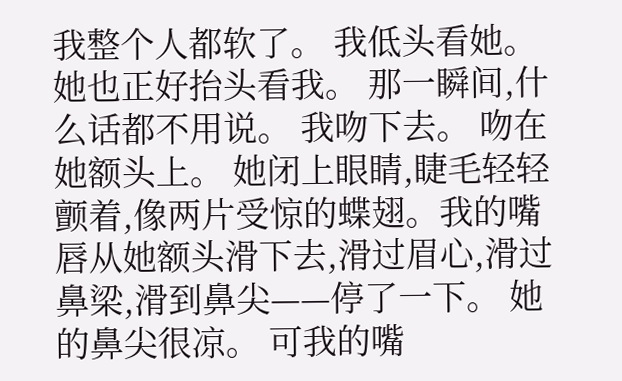我整个人都软了。 我低头看她。 她也正好抬头看我。 那一瞬间,什么话都不用说。 我吻下去。 吻在她额头上。 她闭上眼睛,睫毛轻轻颤着,像两片受惊的蝶翅。我的嘴唇从她额头滑下去,滑过眉心,滑过鼻梁,滑到鼻尖——停了一下。 她的鼻尖很凉。 可我的嘴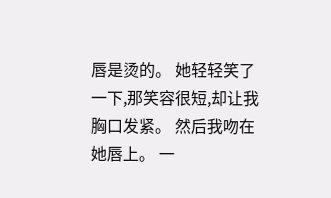唇是烫的。 她轻轻笑了一下,那笑容很短,却让我胸口发紧。 然后我吻在她唇上。 一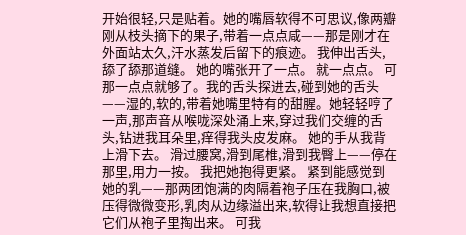开始很轻,只是贴着。她的嘴唇软得不可思议,像两瓣刚从枝头摘下的果子,带着一点点咸——那是刚才在外面站太久,汗水蒸发后留下的痕迹。 我伸出舌头,舔了舔那道缝。 她的嘴张开了一点。 就一点点。 可那一点点就够了。我的舌头探进去,碰到她的舌头——湿的,软的,带着她嘴里特有的甜腥。她轻轻哼了一声,那声音从喉咙深处涌上来,穿过我们交缠的舌头,钻进我耳朵里,痒得我头皮发麻。 她的手从我背上滑下去。 滑过腰窝,滑到尾椎,滑到我臀上——停在那里,用力一按。 我把她抱得更紧。 紧到能感觉到她的乳——那两团饱满的肉隔着袍子压在我胸口,被压得微微变形,乳肉从边缘溢出来,软得让我想直接把它们从袍子里掏出来。 可我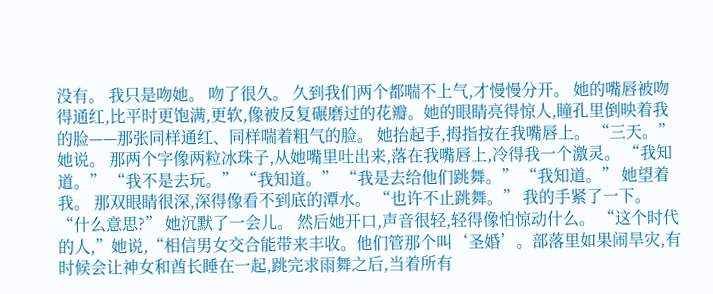没有。 我只是吻她。 吻了很久。 久到我们两个都喘不上气,才慢慢分开。 她的嘴唇被吻得通红,比平时更饱满,更软,像被反复碾磨过的花瓣。她的眼睛亮得惊人,瞳孔里倒映着我的脸——那张同样通红、同样喘着粗气的脸。 她抬起手,拇指按在我嘴唇上。 “三天。”她说。 那两个字像两粒冰珠子,从她嘴里吐出来,落在我嘴唇上,冷得我一个激灵。 “我知道。” “我不是去玩。” “我知道。” “我是去给他们跳舞。” “我知道。” 她望着我。 那双眼睛很深,深得像看不到底的潭水。 “也许不止跳舞。” 我的手紧了一下。 “什么意思?” 她沉默了一会儿。 然后她开口,声音很轻,轻得像怕惊动什么。 “这个时代的人,”她说,“相信男女交合能带来丰收。他们管那个叫‘圣婚’。部落里如果闹旱灾,有时候会让神女和酋长睡在一起,跳完求雨舞之后,当着所有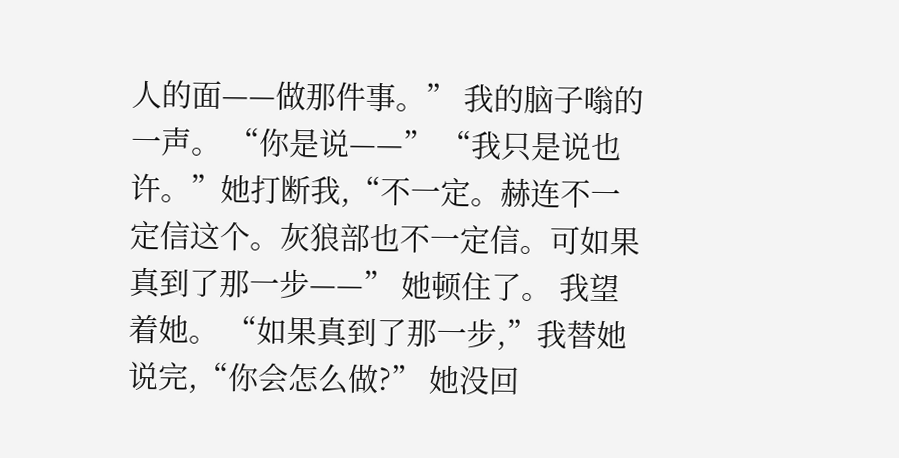人的面——做那件事。” 我的脑子嗡的一声。 “你是说——” “我只是说也许。”她打断我,“不一定。赫连不一定信这个。灰狼部也不一定信。可如果真到了那一步——” 她顿住了。 我望着她。 “如果真到了那一步,”我替她说完,“你会怎么做?” 她没回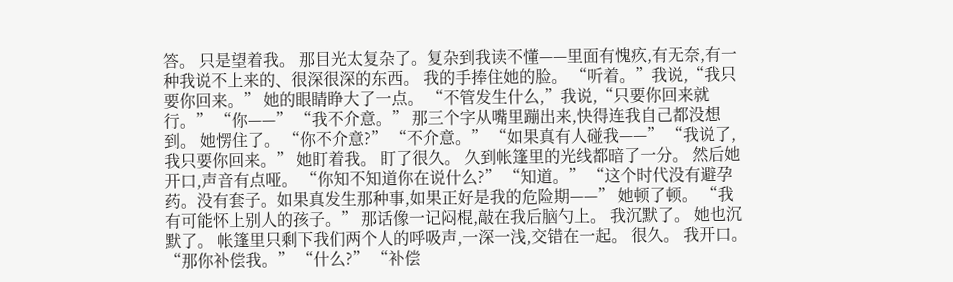答。 只是望着我。 那目光太复杂了。复杂到我读不懂——里面有愧疚,有无奈,有一种我说不上来的、很深很深的东西。 我的手捧住她的脸。 “听着。”我说,“我只要你回来。” 她的眼睛睁大了一点。 “不管发生什么,”我说,“只要你回来就行。” “你——” “我不介意。” 那三个字从嘴里蹦出来,快得连我自己都没想到。 她愣住了。 “你不介意?” “不介意。” “如果真有人碰我——” “我说了,我只要你回来。” 她盯着我。 盯了很久。 久到帐篷里的光线都暗了一分。 然后她开口,声音有点哑。 “你知不知道你在说什么?” “知道。” “这个时代没有避孕药。没有套子。如果真发生那种事,如果正好是我的危险期——” 她顿了顿。 “我有可能怀上别人的孩子。” 那话像一记闷棍,敲在我后脑勺上。 我沉默了。 她也沉默了。 帐篷里只剩下我们两个人的呼吸声,一深一浅,交错在一起。 很久。 我开口。 “那你补偿我。” “什么?” “补偿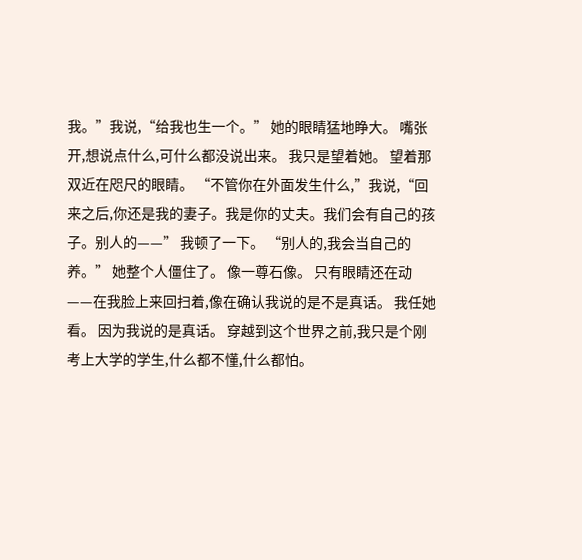我。”我说,“给我也生一个。” 她的眼睛猛地睁大。 嘴张开,想说点什么,可什么都没说出来。 我只是望着她。 望着那双近在咫尺的眼睛。 “不管你在外面发生什么,”我说,“回来之后,你还是我的妻子。我是你的丈夫。我们会有自己的孩子。别人的——” 我顿了一下。 “别人的,我会当自己的养。” 她整个人僵住了。 像一尊石像。 只有眼睛还在动——在我脸上来回扫着,像在确认我说的是不是真话。 我任她看。 因为我说的是真话。 穿越到这个世界之前,我只是个刚考上大学的学生,什么都不懂,什么都怕。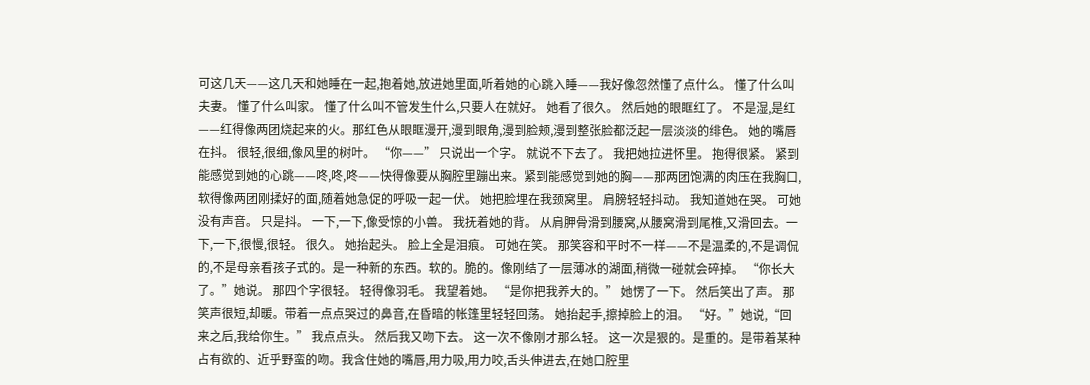可这几天——这几天和她睡在一起,抱着她,放进她里面,听着她的心跳入睡——我好像忽然懂了点什么。 懂了什么叫夫妻。 懂了什么叫家。 懂了什么叫不管发生什么,只要人在就好。 她看了很久。 然后她的眼眶红了。 不是湿,是红——红得像两团烧起来的火。那红色从眼眶漫开,漫到眼角,漫到脸颊,漫到整张脸都泛起一层淡淡的绯色。 她的嘴唇在抖。 很轻,很细,像风里的树叶。 “你——” 只说出一个字。 就说不下去了。 我把她拉进怀里。 抱得很紧。 紧到能感觉到她的心跳——咚,咚,咚——快得像要从胸腔里蹦出来。紧到能感觉到她的胸——那两团饱满的肉压在我胸口,软得像两团刚揉好的面,随着她急促的呼吸一起一伏。 她把脸埋在我颈窝里。 肩膀轻轻抖动。 我知道她在哭。 可她没有声音。 只是抖。 一下,一下,像受惊的小兽。 我抚着她的背。 从肩胛骨滑到腰窝,从腰窝滑到尾椎,又滑回去。一下,一下,很慢,很轻。 很久。 她抬起头。 脸上全是泪痕。 可她在笑。 那笑容和平时不一样——不是温柔的,不是调侃的,不是母亲看孩子式的。是一种新的东西。软的。脆的。像刚结了一层薄冰的湖面,稍微一碰就会碎掉。 “你长大了。”她说。 那四个字很轻。 轻得像羽毛。 我望着她。 “是你把我养大的。” 她愣了一下。 然后笑出了声。 那笑声很短,却暖。带着一点点哭过的鼻音,在昏暗的帐篷里轻轻回荡。 她抬起手,擦掉脸上的泪。 “好。”她说,“回来之后,我给你生。” 我点点头。 然后我又吻下去。 这一次不像刚才那么轻。 这一次是狠的。是重的。是带着某种占有欲的、近乎野蛮的吻。我含住她的嘴唇,用力吸,用力咬,舌头伸进去,在她口腔里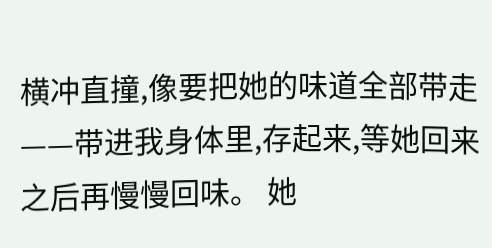横冲直撞,像要把她的味道全部带走——带进我身体里,存起来,等她回来之后再慢慢回味。 她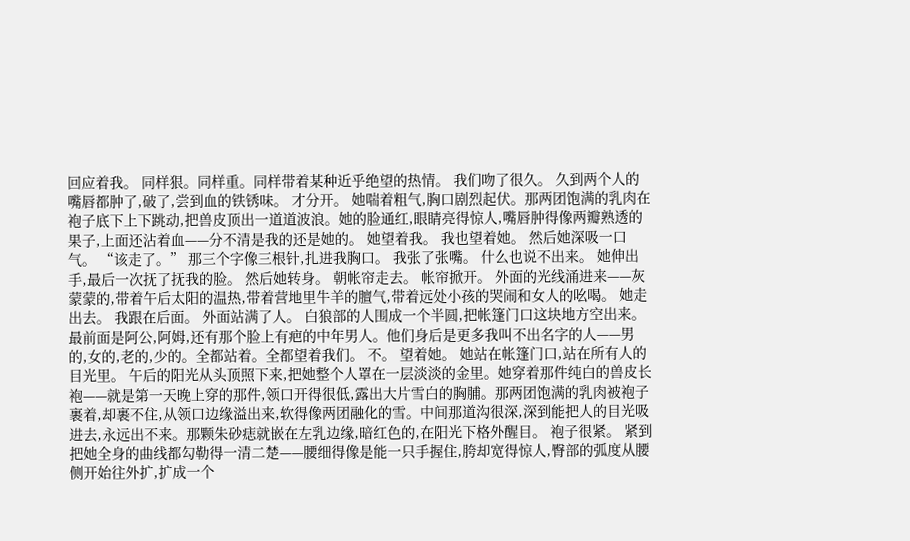回应着我。 同样狠。同样重。同样带着某种近乎绝望的热情。 我们吻了很久。 久到两个人的嘴唇都肿了,破了,尝到血的铁锈味。 才分开。 她喘着粗气,胸口剧烈起伏。那两团饱满的乳肉在袍子底下上下跳动,把兽皮顶出一道道波浪。她的脸通红,眼睛亮得惊人,嘴唇肿得像两瓣熟透的果子,上面还沾着血——分不清是我的还是她的。 她望着我。 我也望着她。 然后她深吸一口气。 “该走了。” 那三个字像三根针,扎进我胸口。 我张了张嘴。 什么也说不出来。 她伸出手,最后一次抚了抚我的脸。 然后她转身。 朝帐帘走去。 帐帘掀开。 外面的光线涌进来——灰蒙蒙的,带着午后太阳的温热,带着营地里牛羊的膻气,带着远处小孩的哭闹和女人的吆喝。 她走出去。 我跟在后面。 外面站满了人。 白狼部的人围成一个半圆,把帐篷门口这块地方空出来。最前面是阿公,阿姆,还有那个脸上有疤的中年男人。他们身后是更多我叫不出名字的人——男的,女的,老的,少的。全都站着。全都望着我们。 不。 望着她。 她站在帐篷门口,站在所有人的目光里。 午后的阳光从头顶照下来,把她整个人罩在一层淡淡的金里。她穿着那件纯白的兽皮长袍——就是第一天晚上穿的那件,领口开得很低,露出大片雪白的胸脯。那两团饱满的乳肉被袍子裹着,却裹不住,从领口边缘溢出来,软得像两团融化的雪。中间那道沟很深,深到能把人的目光吸进去,永远出不来。那颗朱砂痣就嵌在左乳边缘,暗红色的,在阳光下格外醒目。 袍子很紧。 紧到把她全身的曲线都勾勒得一清二楚——腰细得像是能一只手握住,胯却宽得惊人,臀部的弧度从腰侧开始往外扩,扩成一个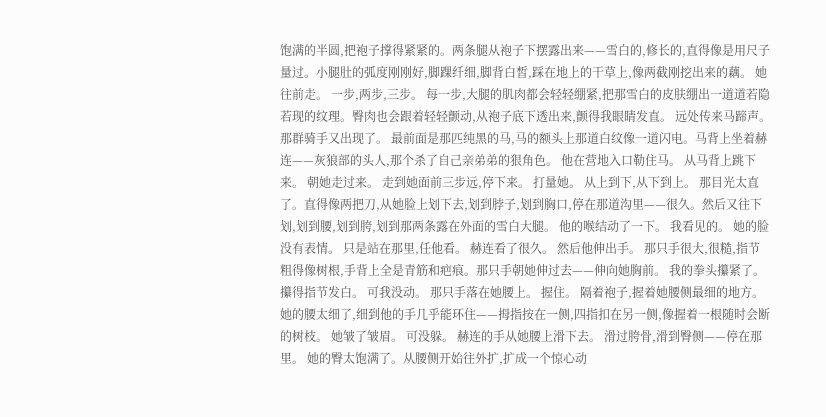饱满的半圆,把袍子撑得紧紧的。两条腿从袍子下摆露出来——雪白的,修长的,直得像是用尺子量过。小腿肚的弧度刚刚好,脚踝纤细,脚背白皙,踩在地上的干草上,像两截刚挖出来的藕。 她往前走。 一步,两步,三步。 每一步,大腿的肌肉都会轻轻绷紧,把那雪白的皮肤绷出一道道若隐若现的纹理。臀肉也会跟着轻轻颤动,从袍子底下透出来,颤得我眼睛发直。 远处传来马蹄声。 那群骑手又出现了。 最前面是那匹纯黑的马,马的额头上那道白纹像一道闪电。马背上坐着赫连——灰狼部的头人,那个杀了自己亲弟弟的狠角色。 他在营地入口勒住马。 从马背上跳下来。 朝她走过来。 走到她面前三步远,停下来。 打量她。 从上到下,从下到上。 那目光太直了。直得像两把刀,从她脸上划下去,划到脖子,划到胸口,停在那道沟里——很久。然后又往下划,划到腰,划到胯,划到那两条露在外面的雪白大腿。 他的喉结动了一下。 我看见的。 她的脸没有表情。 只是站在那里,任他看。 赫连看了很久。 然后他伸出手。 那只手很大,很糙,指节粗得像树根,手背上全是青筋和疤痕。那只手朝她伸过去——伸向她胸前。 我的拳头攥紧了。 攥得指节发白。 可我没动。 那只手落在她腰上。 握住。 隔着袍子,握着她腰侧最细的地方。她的腰太细了,细到他的手几乎能环住——拇指按在一侧,四指扣在另一侧,像握着一根随时会断的树枝。 她皱了皱眉。 可没躲。 赫连的手从她腰上滑下去。 滑过胯骨,滑到臀侧——停在那里。 她的臀太饱满了。从腰侧开始往外扩,扩成一个惊心动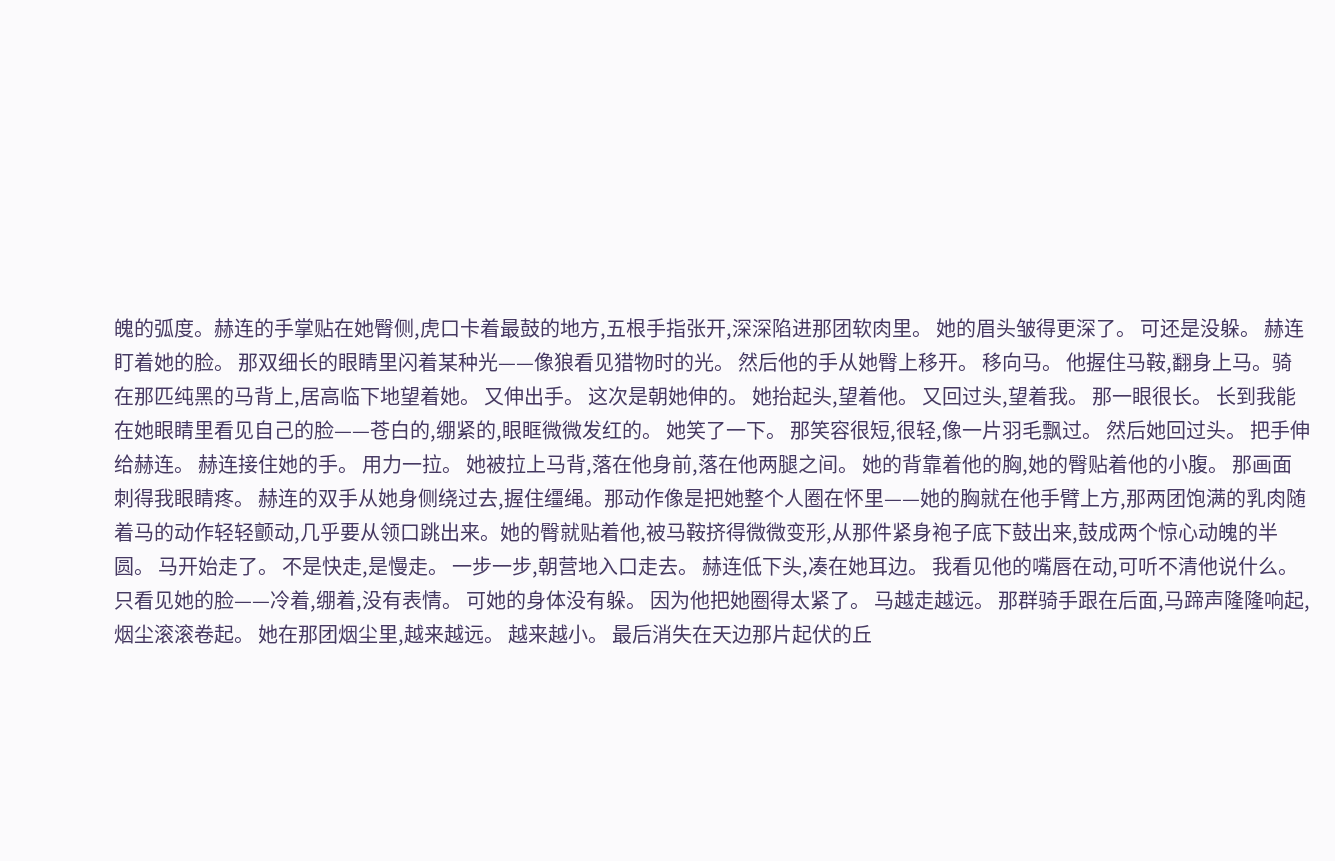魄的弧度。赫连的手掌贴在她臀侧,虎口卡着最鼓的地方,五根手指张开,深深陷进那团软肉里。 她的眉头皱得更深了。 可还是没躲。 赫连盯着她的脸。 那双细长的眼睛里闪着某种光——像狼看见猎物时的光。 然后他的手从她臀上移开。 移向马。 他握住马鞍,翻身上马。骑在那匹纯黑的马背上,居高临下地望着她。 又伸出手。 这次是朝她伸的。 她抬起头,望着他。 又回过头,望着我。 那一眼很长。 长到我能在她眼睛里看见自己的脸——苍白的,绷紧的,眼眶微微发红的。 她笑了一下。 那笑容很短,很轻,像一片羽毛飘过。 然后她回过头。 把手伸给赫连。 赫连接住她的手。 用力一拉。 她被拉上马背,落在他身前,落在他两腿之间。 她的背靠着他的胸,她的臀贴着他的小腹。 那画面刺得我眼睛疼。 赫连的双手从她身侧绕过去,握住缰绳。那动作像是把她整个人圈在怀里——她的胸就在他手臂上方,那两团饱满的乳肉随着马的动作轻轻颤动,几乎要从领口跳出来。她的臀就贴着他,被马鞍挤得微微变形,从那件紧身袍子底下鼓出来,鼓成两个惊心动魄的半圆。 马开始走了。 不是快走,是慢走。 一步一步,朝营地入口走去。 赫连低下头,凑在她耳边。 我看见他的嘴唇在动,可听不清他说什么。 只看见她的脸——冷着,绷着,没有表情。 可她的身体没有躲。 因为他把她圈得太紧了。 马越走越远。 那群骑手跟在后面,马蹄声隆隆响起,烟尘滚滚卷起。 她在那团烟尘里,越来越远。 越来越小。 最后消失在天边那片起伏的丘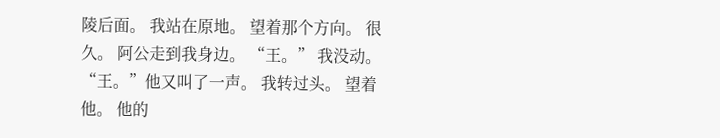陵后面。 我站在原地。 望着那个方向。 很久。 阿公走到我身边。 “王。” 我没动。 “王。”他又叫了一声。 我转过头。 望着他。 他的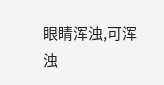眼睛浑浊,可浑浊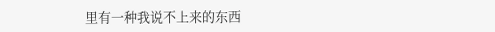里有一种我说不上来的东西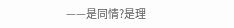——是同情?是理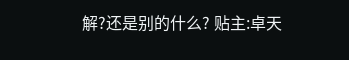解?还是别的什么? 贴主:卓天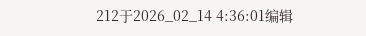212于2026_02_14 4:36:01编辑